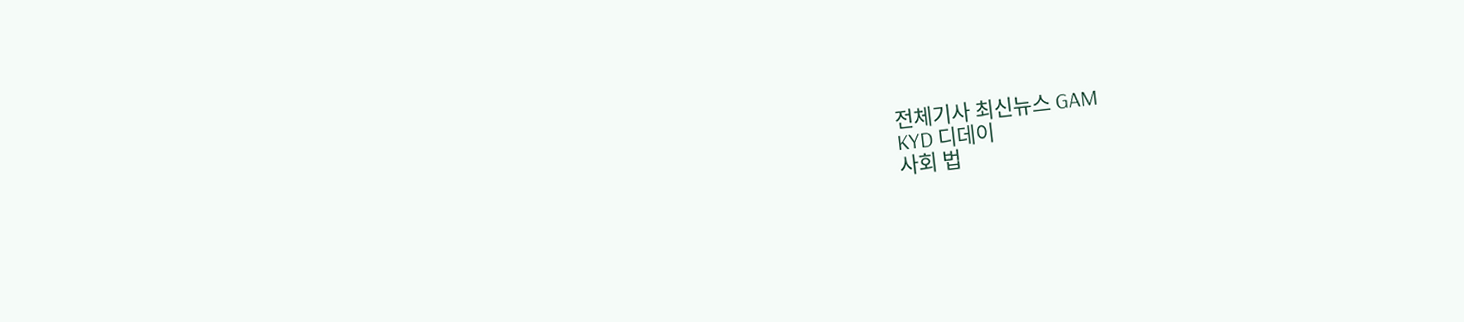전체기사 최신뉴스 GAM
KYD 디데이
사회 법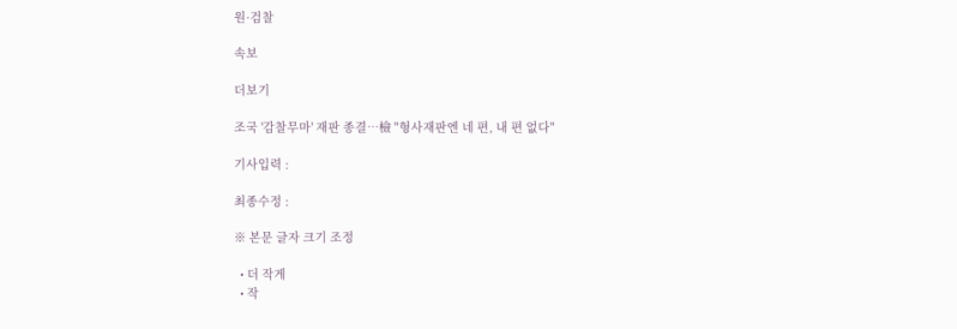원·검찰

속보

더보기

조국 '감찰무마' 재판 종결…檢 "형사재판엔 네 편, 내 편 없다"

기사입력 :

최종수정 :

※ 본문 글자 크기 조정

  • 더 작게
  • 작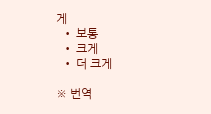게
  • 보통
  • 크게
  • 더 크게

※ 번역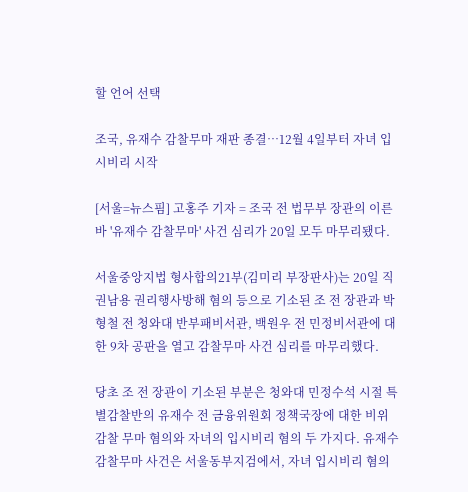할 언어 선택

조국, 유재수 감찰무마 재판 종결…12월 4일부터 자녀 입시비리 시작

[서울=뉴스핌] 고홍주 기자 = 조국 전 법무부 장관의 이른바 '유재수 감찰무마' 사건 심리가 20일 모두 마무리됐다.

서울중앙지법 형사합의21부(김미리 부장판사)는 20일 직권남용 권리행사방해 혐의 등으로 기소된 조 전 장관과 박형철 전 청와대 반부패비서관, 백원우 전 민정비서관에 대한 9차 공판을 열고 감찰무마 사건 심리를 마무리했다.

당초 조 전 장관이 기소된 부분은 청와대 민정수석 시절 특별감찰반의 유재수 전 금융위원회 정책국장에 대한 비위 감찰 무마 혐의와 자녀의 입시비리 혐의 두 가지다. 유재수 감찰무마 사건은 서울동부지검에서, 자녀 입시비리 혐의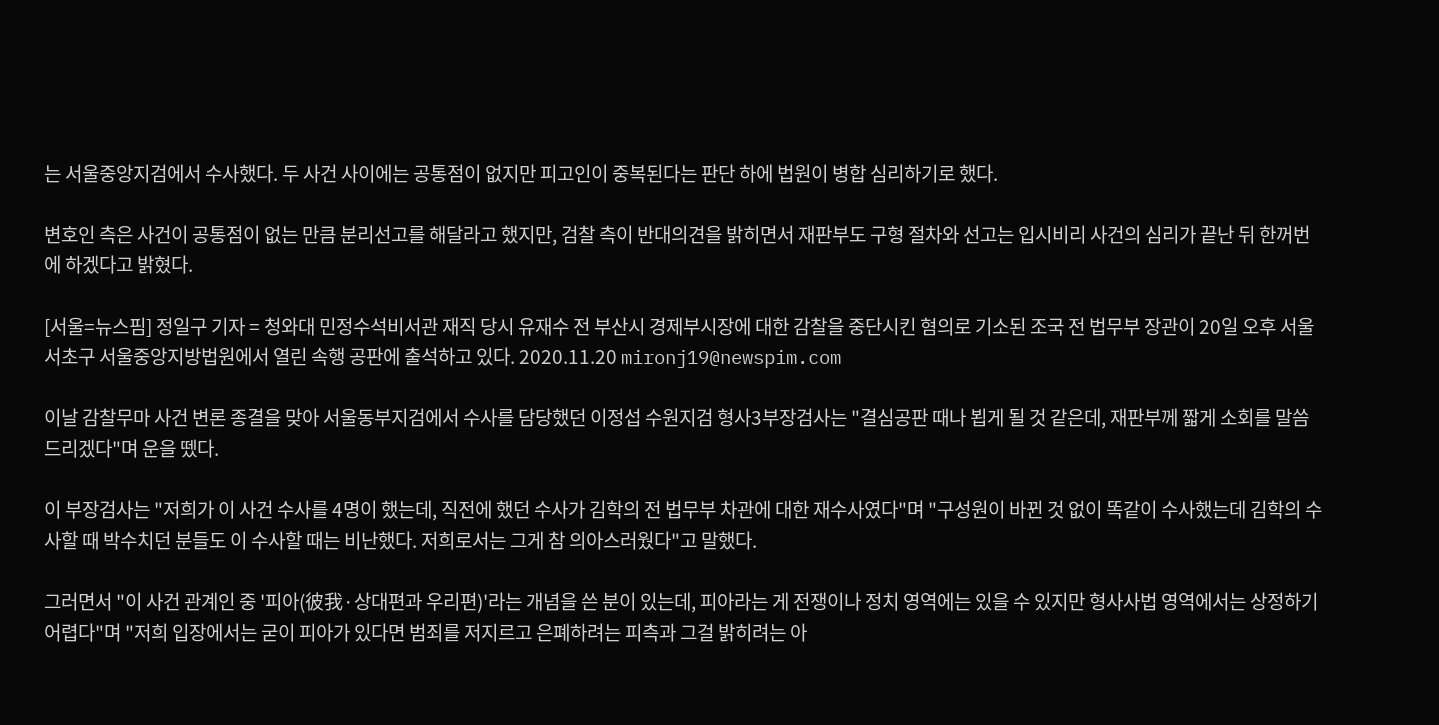는 서울중앙지검에서 수사했다. 두 사건 사이에는 공통점이 없지만 피고인이 중복된다는 판단 하에 법원이 병합 심리하기로 했다.

변호인 측은 사건이 공통점이 없는 만큼 분리선고를 해달라고 했지만, 검찰 측이 반대의견을 밝히면서 재판부도 구형 절차와 선고는 입시비리 사건의 심리가 끝난 뒤 한꺼번에 하겠다고 밝혔다.

[서울=뉴스핌] 정일구 기자 = 청와대 민정수석비서관 재직 당시 유재수 전 부산시 경제부시장에 대한 감찰을 중단시킨 혐의로 기소된 조국 전 법무부 장관이 20일 오후 서울 서초구 서울중앙지방법원에서 열린 속행 공판에 출석하고 있다. 2020.11.20 mironj19@newspim.com

이날 감찰무마 사건 변론 종결을 맞아 서울동부지검에서 수사를 담당했던 이정섭 수원지검 형사3부장검사는 "결심공판 때나 뵙게 될 것 같은데, 재판부께 짧게 소회를 말씀드리겠다"며 운을 뗐다.

이 부장검사는 "저희가 이 사건 수사를 4명이 했는데, 직전에 했던 수사가 김학의 전 법무부 차관에 대한 재수사였다"며 "구성원이 바뀐 것 없이 똑같이 수사했는데 김학의 수사할 때 박수치던 분들도 이 수사할 때는 비난했다. 저희로서는 그게 참 의아스러웠다"고 말했다.

그러면서 "이 사건 관계인 중 '피아(彼我·상대편과 우리편)'라는 개념을 쓴 분이 있는데, 피아라는 게 전쟁이나 정치 영역에는 있을 수 있지만 형사사법 영역에서는 상정하기 어렵다"며 "저희 입장에서는 굳이 피아가 있다면 범죄를 저지르고 은폐하려는 피측과 그걸 밝히려는 아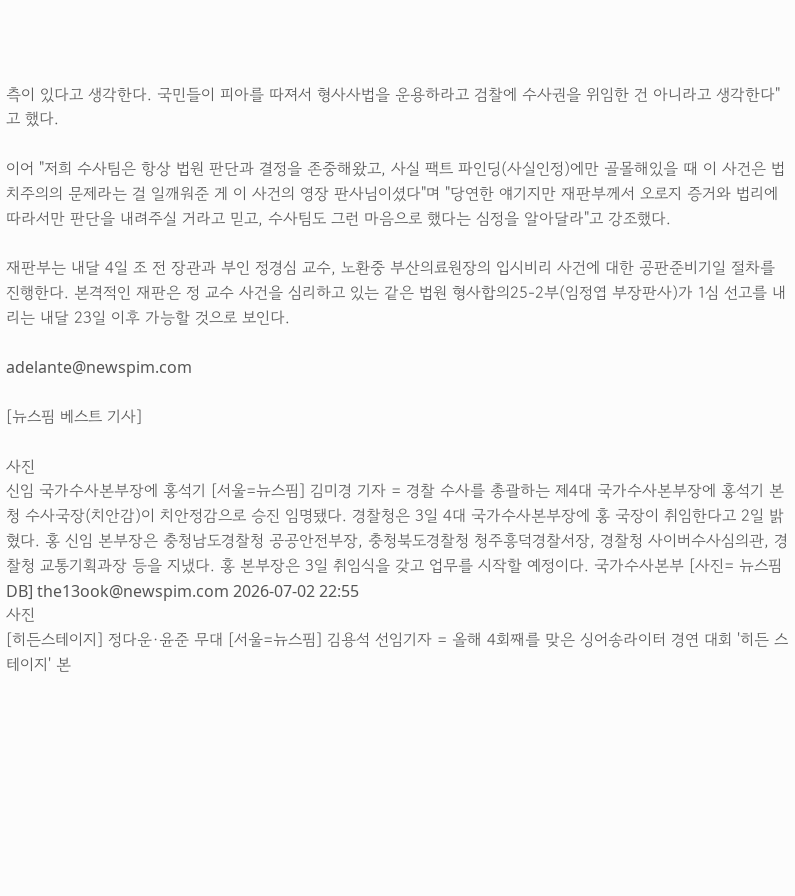측이 있다고 생각한다. 국민들이 피아를 따져서 형사사법을 운용하라고 검찰에 수사권을 위임한 건 아니라고 생각한다"고 했다.

이어 "저희 수사팀은 항상 법원 판단과 결정을 존중해왔고, 사실 팩트 파인딩(사실인정)에만 골몰해있을 때 이 사건은 법치주의의 문제라는 걸 일깨워준 게 이 사건의 영장 판사님이셨다"며 "당연한 얘기지만 재판부께서 오로지 증거와 법리에 따라서만 판단을 내려주실 거라고 믿고, 수사팀도 그런 마음으로 했다는 심정을 알아달라"고 강조했다.

재판부는 내달 4일 조 전 장관과 부인 정경심 교수, 노환중 부산의료원장의 입시비리 사건에 대한 공판준비기일 절차를 진행한다. 본격적인 재판은 정 교수 사건을 심리하고 있는 같은 법원 형사합의25-2부(임정엽 부장판사)가 1심 선고를 내리는 내달 23일 이후 가능할 것으로 보인다.

adelante@newspim.com

[뉴스핌 베스트 기사]

사진
신임 국가수사본부장에 홍석기 [서울=뉴스핌] 김미경 기자 = 경찰 수사를 총괄하는 제4대 국가수사본부장에 홍석기 본청 수사국장(치안감)이 치안정감으로 승진 임명됐다. 경찰청은 3일 4대 국가수사본부장에 홍 국장이 취임한다고 2일 밝혔다. 홍 신임 본부장은 충청남도경찰청 공공안전부장, 충청북도경찰청 청주흥덕경찰서장, 경찰청 사이버수사심의관, 경찰청 교통기획과장 등을 지냈다. 홍 본부장은 3일 취임식을 갖고 업무를 시작할 예정이다. 국가수사본부 [사진= 뉴스핌DB] the13ook@newspim.com 2026-07-02 22:55
사진
[히든스테이지] 정다운·윤준 무대 [서울=뉴스핌] 김용석 선임기자 = 올해 4회째를 맞은 싱어송라이터 경연 대회 '히든 스테이지' 본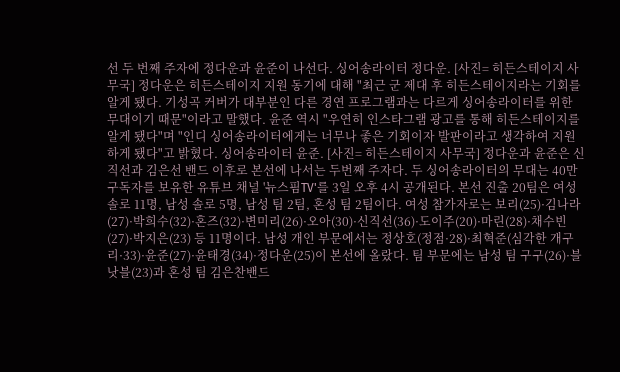선 두 번째 주자에 정다운과 윤준이 나선다. 싱어송라이터 정다운. [사진= 히든스테이지 사무국] 정다운은 히든스테이지 지원 동기에 대해 "최근 군 제대 후 히든스테이지라는 기회를 알게 됐다. 기성곡 커버가 대부분인 다른 경연 프로그램과는 다르게 싱어송라이터를 위한 무대이기 때문"이라고 말했다. 윤준 역시 "우연히 인스타그램 광고를 통해 히든스테이지를 알게 됐다"며 "인디 싱어송라이터에게는 너무나 좋은 기회이자 발판이라고 생각하여 지원하게 됐다"고 밝혔다. 싱어송라이터 윤준. [사진= 히든스테이지 사무국] 정다운과 윤준은 신직선과 김은선 밴드 이후로 본선에 나서는 두번째 주자다. 두 싱어송라이터의 무대는 40만 구독자를 보유한 유튜브 채널 '뉴스핌TV'를 3일 오후 4시 공개된다. 본선 진출 20팀은 여성 솔로 11명, 남성 솔로 5명, 남성 팀 2팀, 혼성 팀 2팀이다. 여성 참가자로는 보리(25)·김나라(27)·박희수(32)·혼즈(32)·변미리(26)·오아(30)·신직선(36)·도이주(20)·마린(28)·채수빈(27)·박지은(23) 등 11명이다. 남성 개인 부문에서는 정상호(정점·28)·최혁준(심각한 개구리·33)·윤준(27)·윤태경(34)·정다운(25)이 본선에 올랐다. 팀 부문에는 남성 팀 구구(26)·블낫블(23)과 혼성 팀 김은찬밴드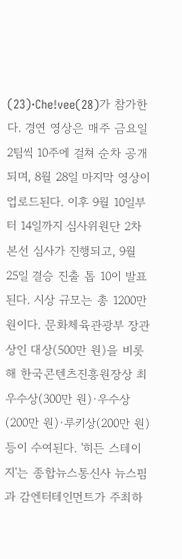(23)·Che!vee(28)가 참가한다. 경연 영상은 매주 금요일 2팀씩 10주에 걸쳐 순차 공개되며, 8월 28일 마지막 영상이 업로드된다. 이후 9월 10일부터 14일까지 심사위원단 2차 본선 심사가 진행되고, 9월 25일 결승 진출 톱 10이 발표된다. 시상 규모는 총 1200만 원이다. 문화체육관광부 장관상인 대상(500만 원)을 비롯해 한국콘텐츠진흥원장상 최우수상(300만 원)·우수상(200만 원)·루키상(200만 원) 등이 수여된다. '히든 스테이지'는 종합뉴스통신사 뉴스핌과 감엔터테인먼트가 주최하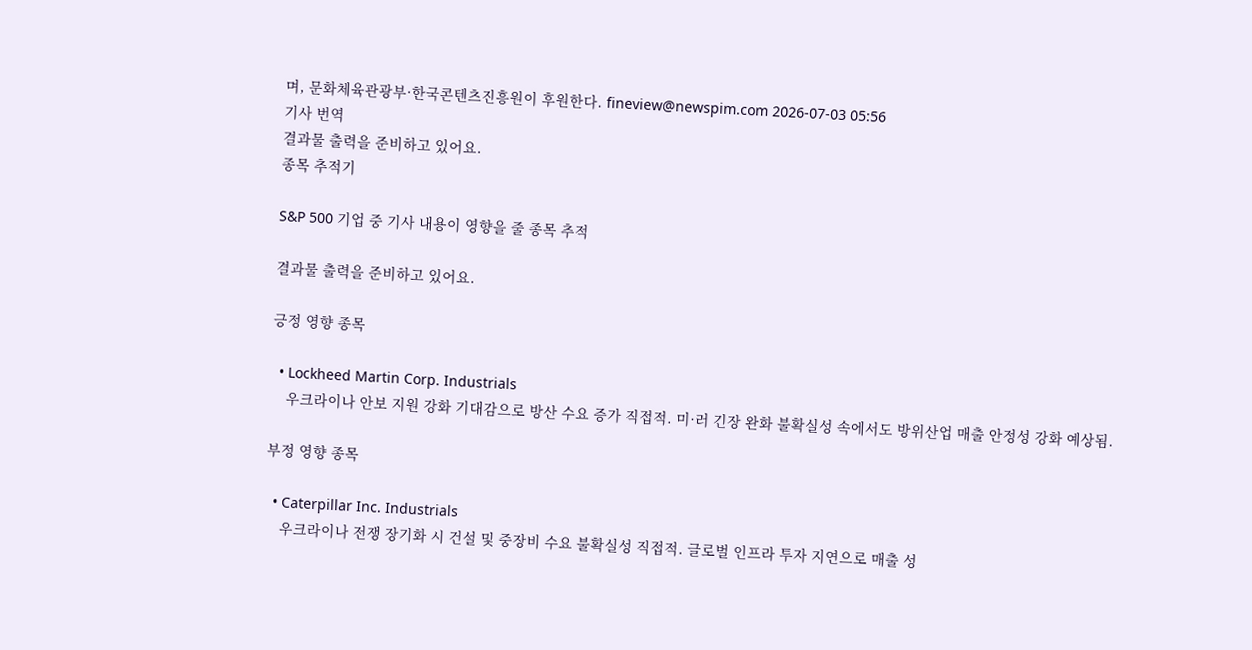며, 문화체육관광부·한국콘텐츠진흥원이 후원한다. fineview@newspim.com 2026-07-03 05:56
기사 번역
결과물 출력을 준비하고 있어요.
종목 추적기

S&P 500 기업 중 기사 내용이 영향을 줄 종목 추적

결과물 출력을 준비하고 있어요.

긍정 영향 종목

  • Lockheed Martin Corp. Industrials
    우크라이나 안보 지원 강화 기대감으로 방산 수요 증가 직접적. 미·러 긴장 완화 불확실성 속에서도 방위산업 매출 안정성 강화 예상됨.

부정 영향 종목

  • Caterpillar Inc. Industrials
    우크라이나 전쟁 장기화 시 건설 및 중장비 수요 불확실성 직접적. 글로벌 인프라 투자 지연으로 매출 성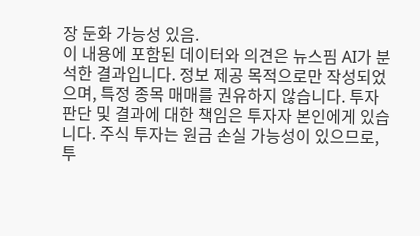장 둔화 가능성 있음.
이 내용에 포함된 데이터와 의견은 뉴스핌 AI가 분석한 결과입니다. 정보 제공 목적으로만 작성되었으며, 특정 종목 매매를 권유하지 않습니다. 투자 판단 및 결과에 대한 책임은 투자자 본인에게 있습니다. 주식 투자는 원금 손실 가능성이 있으므로, 투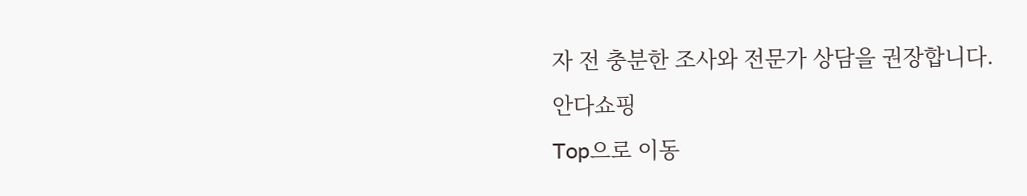자 전 충분한 조사와 전문가 상담을 권장합니다.
안다쇼핑
Top으로 이동